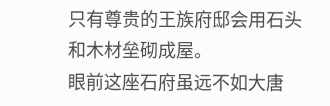只有尊贵的王族府邸会用石头和木材垒砌成屋。
眼前这座石府虽远不如大唐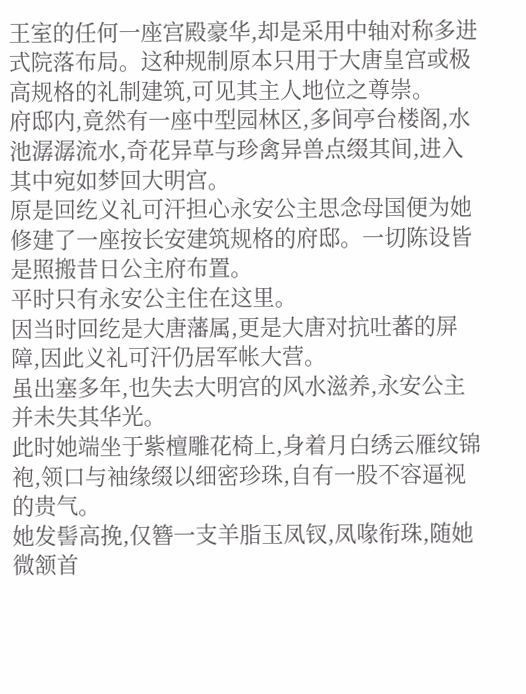王室的任何一座宫殿豪华,却是采用中轴对称多进式院落布局。这种规制原本只用于大唐皇宫或极高规格的礼制建筑,可见其主人地位之尊崇。
府邸内,竟然有一座中型园林区,多间亭台楼阁,水池潺潺流水,奇花异草与珍禽异兽点缀其间,进入其中宛如梦回大明宫。
原是回纥义礼可汗担心永安公主思念母国便为她修建了一座按长安建筑规格的府邸。一切陈设皆是照搬昔日公主府布置。
平时只有永安公主住在这里。
因当时回纥是大唐藩属,更是大唐对抗吐蕃的屏障,因此义礼可汗仍居军帐大营。
虽出塞多年,也失去大明宫的风水滋养,永安公主并未失其华光。
此时她端坐于紫檀雕花椅上,身着月白绣云雁纹锦袍,领口与袖缘缀以细密珍珠,自有一股不容逼视的贵气。
她发髻高挽,仅簪一支羊脂玉凤钗,凤喙衔珠,随她微颔首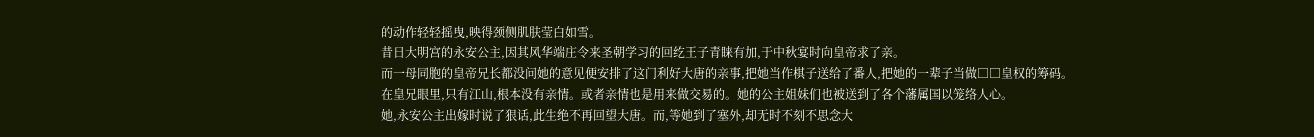的动作轻轻摇曳,映得颈侧肌肤莹白如雪。
昔日大明宫的永安公主,因其风华端庄令来圣朝学习的回纥王子青睐有加,于中秋宴时向皇帝求了亲。
而一母同胞的皇帝兄长都没问她的意见便安排了这门利好大唐的亲事,把她当作棋子送给了番人,把她的一辈子当做□□皇权的筹码。
在皇兄眼里,只有江山,根本没有亲情。或者亲情也是用来做交易的。她的公主姐妹们也被送到了各个藩属国以笼络人心。
她,永安公主出嫁时说了狠话,此生绝不再回望大唐。而,等她到了塞外,却无时不刻不思念大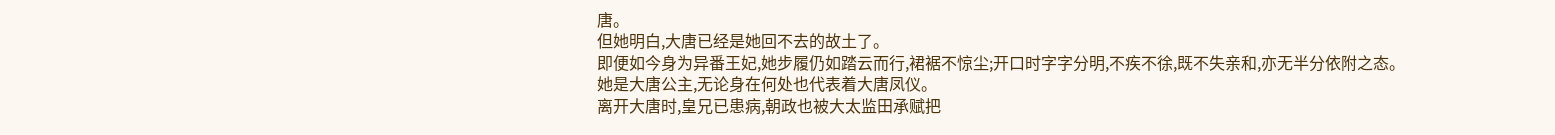唐。
但她明白,大唐已经是她回不去的故土了。
即便如今身为异番王妃,她步履仍如踏云而行,裙裾不惊尘;开口时字字分明,不疾不徐,既不失亲和,亦无半分依附之态。
她是大唐公主,无论身在何处也代表着大唐凤仪。
离开大唐时,皇兄已患病,朝政也被大太监田承赋把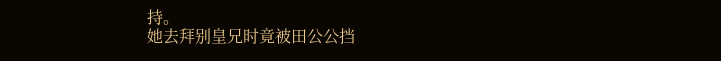持。
她去拜别皇兄时竟被田公公挡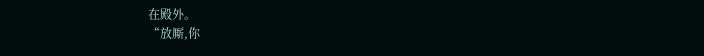在殿外。
“放厮,你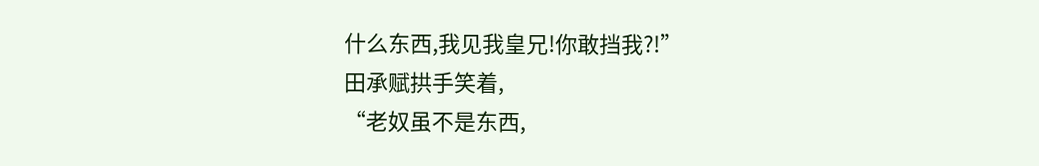什么东西,我见我皇兄!你敢挡我?!”
田承赋拱手笑着,
“老奴虽不是东西,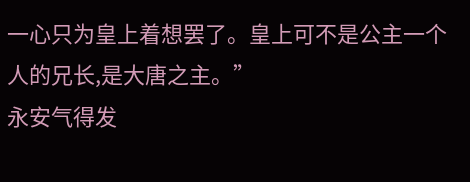一心只为皇上着想罢了。皇上可不是公主一个人的兄长,是大唐之主。”
永安气得发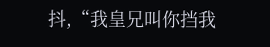抖,“我皇兄叫你挡我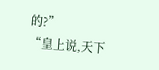的?”
“皇上说,天下